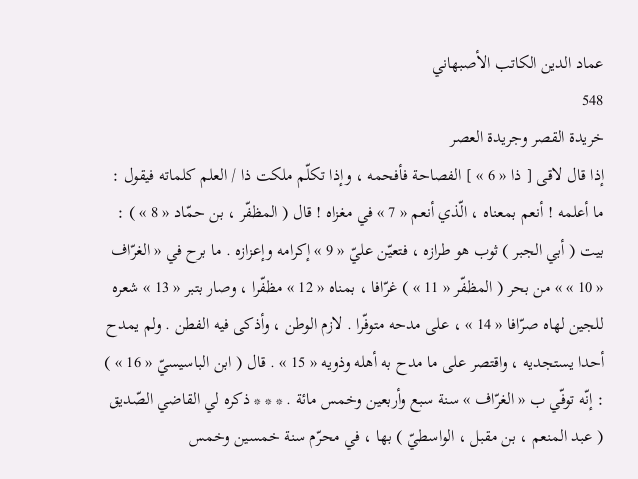عماد الدين الكاتب الأصبهاني
548
خريدة القصر وجريدة العصر
إذا قال لاقى [ ذا « 6 » ] الفصاحة فأفحمه ، وإذا تكلّم ملكت ذا / العلم كلماته فيقول : ما أعلمه ! أنعم بمعناه ، الّذي أنعم « 7 » في مغزاه ! قال ( المظفّر ، بن حمّاد « 8 » ) : بيت ( أبي الجبر ) ثوب هو طرازه ، فتعيّن عليّ « 9 » إكرامه وإعزازه . ما برح في « الغرّاف « 10 » » من بحر ( المظفّر « 11 » ) غرّافا ، بمناه « 12 » مظفّرا ، وصار بتبر « 13 » شعره للجين لهاه صرّافا « 14 » ، على مدحه متوفّرا . لازم الوطن ، وأذكى فيه الفطن . ولم يمدح أحدا يستجديه ، واقتصر على ما مدح به أهله وذويه « 15 » . قال ( ابن الباسيسيّ « 16 » ) : إنّه توفّي ب « الغرّاف » سنة سبع وأربعين وخمس مائة . * * * ذكره لي القاضي الصّديق ( عبد المنعم ، بن مقبل ، الواسطيّ ) بها ، في محرّم سنة خمسين وخمس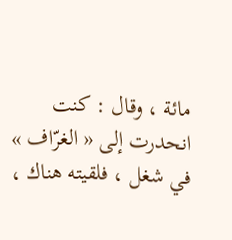مائة ، وقال : كنت انحدرت إلى « الغرّاف » في شغل ، فلقيته هناك ،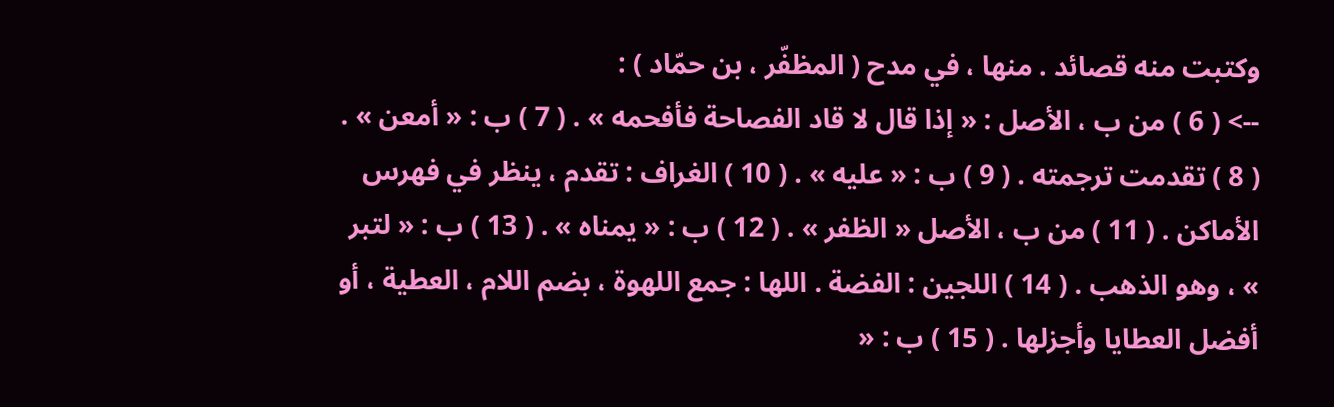وكتبت منه قصائد . منها ، في مدح ( المظفّر ، بن حمّاد ) :
--> ( 6 ) من ب ، الأصل : « إذا قال لا قاد الفصاحة فأفحمه » . ( 7 ) ب : « أمعن » . ( 8 ) تقدمت ترجمته . ( 9 ) ب : « عليه » . ( 10 ) الغراف : تقدم ، ينظر في فهرس الأماكن . ( 11 ) من ب ، الأصل « الظفر » . ( 12 ) ب : « يمناه » . ( 13 ) ب : « لتبر » ، وهو الذهب . ( 14 ) اللجين : الفضة . اللها : جمع اللهوة ، بضم اللام ، العطية ، أو أفضل العطايا وأجزلها . ( 15 ) ب : «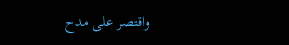واقتصر على مدح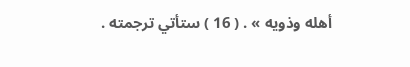أهله وذويه » . ( 16 ) ستأتي ترجمته .